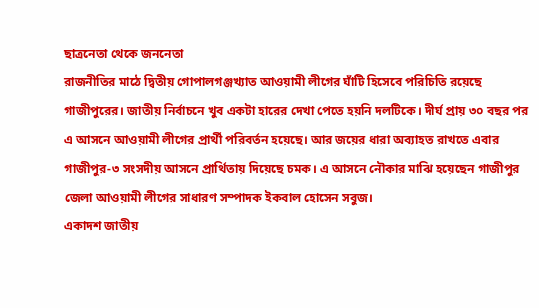ছাত্রনেতা থেকে জননেতা
রাজনীতির মাঠে দ্বিতীয় গোপালগঞ্জখ্যাত আওয়ামী লীগের ঘাঁটি হিসেবে পরিচিতি রয়েছে গাজীপুরের। জাতীয় নির্বাচনে খুব একটা হারের দেখা পেতে হয়নি দলটিকে। দীর্ঘ প্রায় ৩০ বছর পর এ আসনে আওয়ামী লীগের প্রার্থী পরিবর্তন হয়েছে। আর জয়ের ধারা অব্যাহত রাখতে এবার গাজীপুর-৩ সংসদীয় আসনে প্রার্থিতায় দিয়েছে চমক। এ আসনে নৌকার মাঝি হয়েছেন গাজীপুর জেলা আওয়ামী লীগের সাধারণ সম্পাদক ইকবাল হোসেন সবুজ।
একাদশ জাতীয়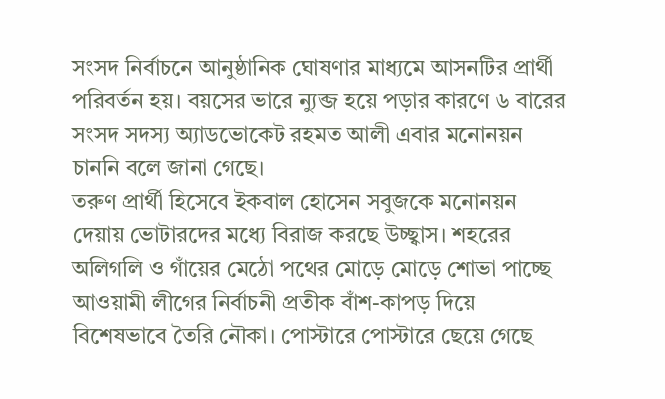সংসদ নির্বাচনে আনুষ্ঠানিক ঘোষণার মাধ্যমে আসনটির প্রার্থী পরিবর্তন হয়। বয়সের ভারে ন্যুব্জ হয়ে পড়ার কারণে ৬ বারের সংসদ সদস্য অ্যাডভোকেট রহমত আলী এবার মনোনয়ন চাননি বলে জানা গেছে।
তরুণ প্রার্থী হিসেবে ইকবাল হোসেন সবুজকে মনোনয়ন দেয়ায় ভোটারদের মধ্যে বিরাজ করছে উচ্ছ্বাস। শহরের অলিগলি ও গাঁয়ের মেঠো পথের মোড়ে মোড়ে শোভা পাচ্ছে আওয়ামী লীগের নির্বাচনী প্রতীক বাঁশ-কাপড় দিয়ে বিশেষভাবে তৈরি নৌকা। পোস্টারে পোস্টারে ছেয়ে গেছে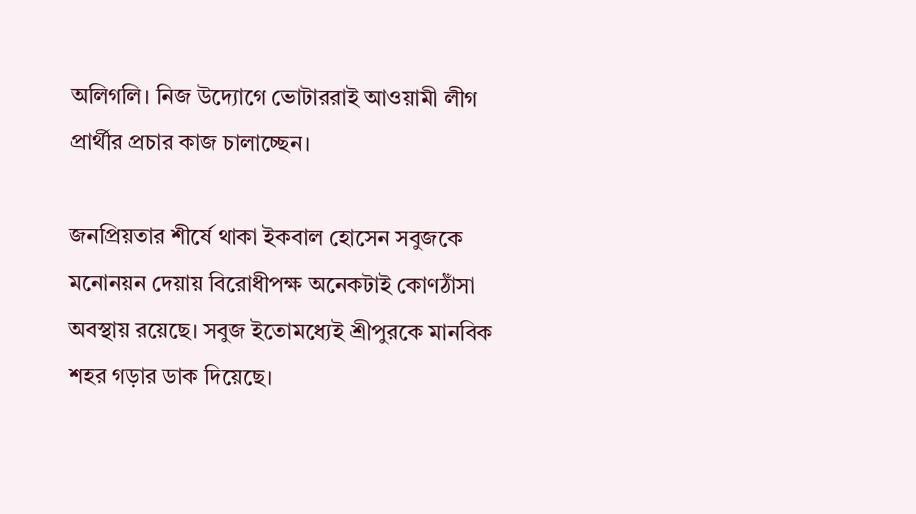অলিগলি। নিজ উদ্যোগে ভোটাররাই আওয়ামী লীগ প্রার্থীর প্রচার কাজ চালাচ্ছেন।

জনপ্রিয়তার শীর্ষে থাকা ইকবাল হোসেন সবুজকে মনোনয়ন দেয়ায় বিরোধীপক্ষ অনেকটাই কোণঠাঁসা অবস্থায় রয়েছে। সবুজ ইতোমধ্যেই শ্রীপুরকে মানবিক শহর গড়ার ডাক দিয়েছে।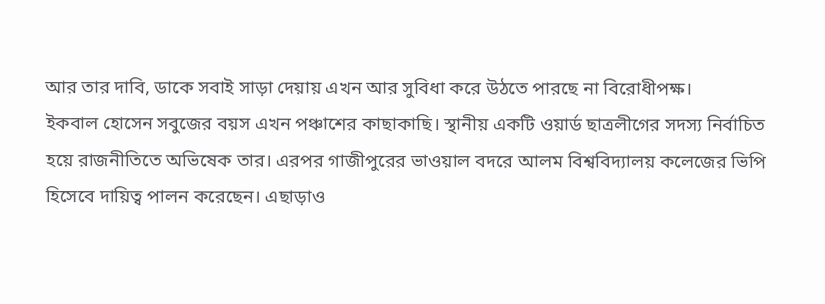আর তার দাবি, ডাকে সবাই সাড়া দেয়ায় এখন আর সুবিধা করে উঠতে পারছে না বিরোধীপক্ষ।
ইকবাল হোসেন সবুজের বয়স এখন পঞ্চাশের কাছাকাছি। স্থানীয় একটি ওয়ার্ড ছাত্রলীগের সদস্য নির্বাচিত হয়ে রাজনীতিতে অভিষেক তার। এরপর গাজীপুরের ভাওয়াল বদরে আলম বিশ্ববিদ্যালয় কলেজের ভিপি হিসেবে দায়িত্ব পালন করেছেন। এছাড়াও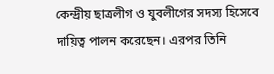কেন্দ্রীয় ছাত্রলীগ ও যুবলীগের সদস্য হিসেবে দায়িত্ব পালন করেছেন। এরপর তিনি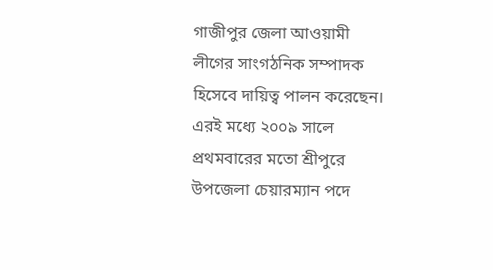গাজীপুর জেলা আওয়ামী লীগের সাংগঠনিক সম্পাদক হিসেবে দায়িত্ব পালন করেছেন।
এরই মধ্যে ২০০৯ সালে প্রথমবারের মতো শ্রীপুরে উপজেলা চেয়ারম্যান পদে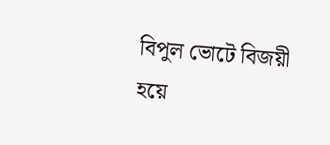বিপুল ভোটে বিজয়ী হয়ে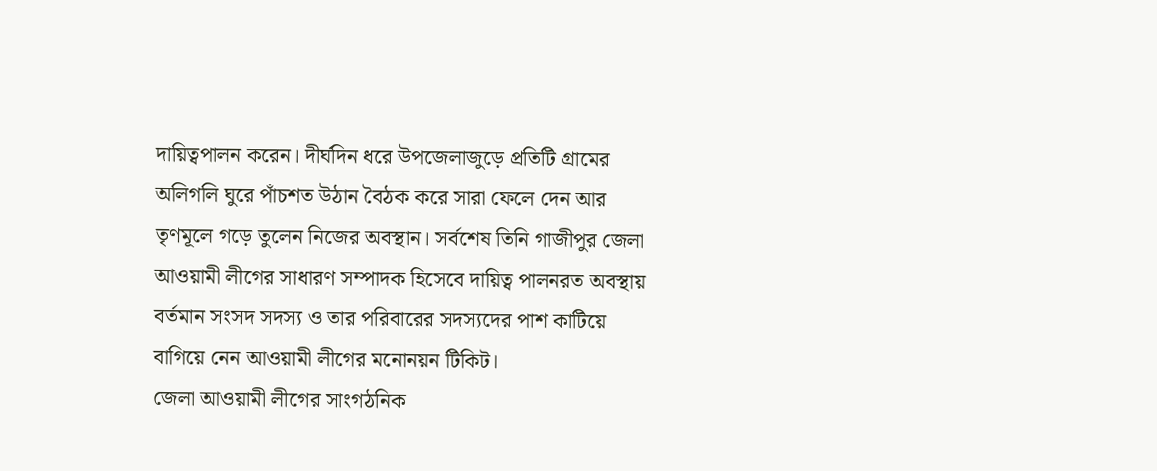দায়িত্বপালন করেন। দীর্ঘদিন ধরে উপজেলাজুড়ে প্রতিটি গ্রামের অলিগলি ঘুরে পাঁচশত উঠান বৈঠক করে সারা ফেলে দেন আর তৃণমূলে গড়ে তুলেন নিজের অবস্থান। সর্বশেষ তিনি গাজীপুর জেলা আওয়ামী লীগের সাধারণ সম্পাদক হিসেবে দায়িত্ব পালনরত অবস্থায় বর্তমান সংসদ সদস্য ও তার পরিবারের সদস্যদের পাশ কাটিয়ে বাগিয়ে নেন আওয়ামী লীগের মনোনয়ন টিকিট।
জেলা আওয়ামী লীগের সাংগঠনিক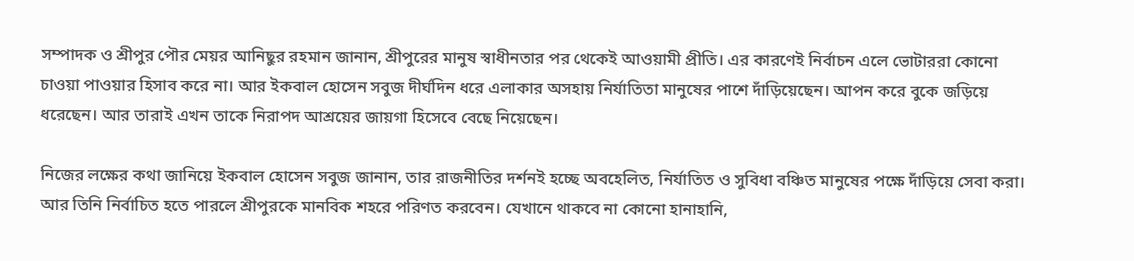সম্পাদক ও শ্রীপুর পৌর মেয়র আনিছুর রহমান জানান, শ্রীপুরের মানুষ স্বাধীনতার পর থেকেই আওয়ামী প্রীতি। এর কারণেই নির্বাচন এলে ভোটাররা কোনো চাওয়া পাওয়ার হিসাব করে না। আর ইকবাল হোসেন সবুজ দীর্ঘদিন ধরে এলাকার অসহায় নির্যাতিতা মানুষের পাশে দাঁড়িয়েছেন। আপন করে বুকে জড়িয়ে ধরেছেন। আর তারাই এখন তাকে নিরাপদ আশ্রয়ের জায়গা হিসেবে বেছে নিয়েছেন।

নিজের লক্ষের কথা জানিয়ে ইকবাল হোসেন সবুজ জানান, তার রাজনীতির দর্শনই হচ্ছে অবহেলিত, নির্যাতিত ও সুবিধা বঞ্চিত মানুষের পক্ষে দাঁড়িয়ে সেবা করা। আর তিনি নির্বাচিত হতে পারলে শ্রীপুরকে মানবিক শহরে পরিণত করবেন। যেখানে থাকবে না কোনো হানাহানি,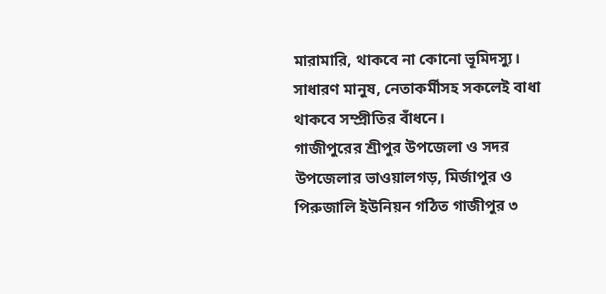মারামারি, থাকবে না কোনো ভূমিদস্যু। সাধারণ মানুষ, নেতাকর্মীসহ সকলেই বাধা থাকবে সম্প্রীতির বাঁধনে।
গাজীপুরের শ্রীপুর উপজেলা ও সদর উপজেলার ভাওয়ালগড়, মির্জাপুর ও পিরুজালি ইউনিয়ন গঠিত গাজীপুর ৩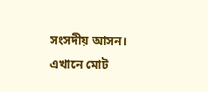সংসদীয় আসন। এখানে মোট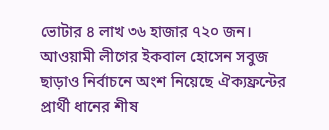ভোটার ৪ লাখ ৩৬ হাজার ৭২০ জন। আওয়ামী লীগের ইকবাল হোসেন সবুজ ছাড়াও নির্বাচনে অংশ নিয়েছে ঐক্যফ্রন্টের প্রার্থী ধানের শীষ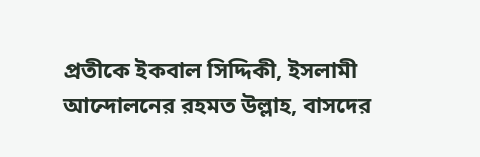প্রতীকে ইকবাল সিদ্দিকী, ইসলামী আন্দোলনের রহমত উল্লাহ, বাসদের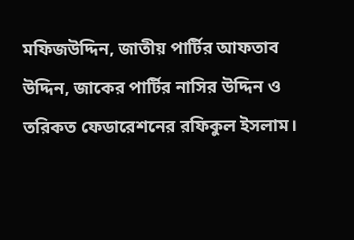মফিজউদ্দিন, জাতীয় পার্টির আফতাব উদ্দিন, জাকের পার্টির নাসির উদ্দিন ও তরিকত ফেডারেশনের রফিকুল ইসলাম।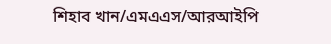শিহাব খান/এমএএস/আরআইপি